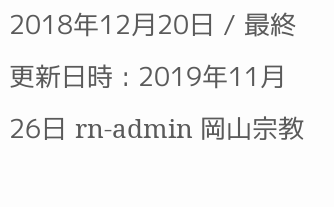2018年12月20日 / 最終更新日時 : 2019年11月26日 rn-admin 岡山宗教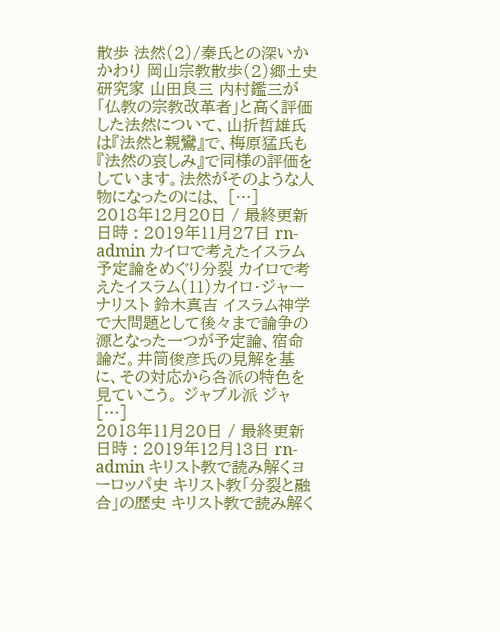散歩 法然(2)/秦氏との深いかかわり 岡山宗教散歩(2)郷土史研究家 山田良三 内村鑑三が「仏教の宗教改革者」と高く評価した法然について、山折哲雄氏は『法然と親鸞』で、梅原猛氏も『法然の哀しみ』で同様の評価をしています。法然がそのような人物になったのには、 […]
2018年12月20日 / 最終更新日時 : 2019年11月27日 rn-admin カイロで考えたイスラム 予定論をめぐり分裂 カイロで考えたイスラム(11)カイロ・ジャーナリスト 鈴木真吉 イスラム神学で大問題として後々まで論争の源となった一つが予定論、宿命論だ。井筒俊彦氏の見解を基に、その対応から各派の特色を見ていこう。 ジャブル派 ジャ […]
2018年11月20日 / 最終更新日時 : 2019年12月13日 rn-admin キリスト教で読み解くヨーロッパ史 キリスト教「分裂と融合」の歴史 キリスト教で読み解く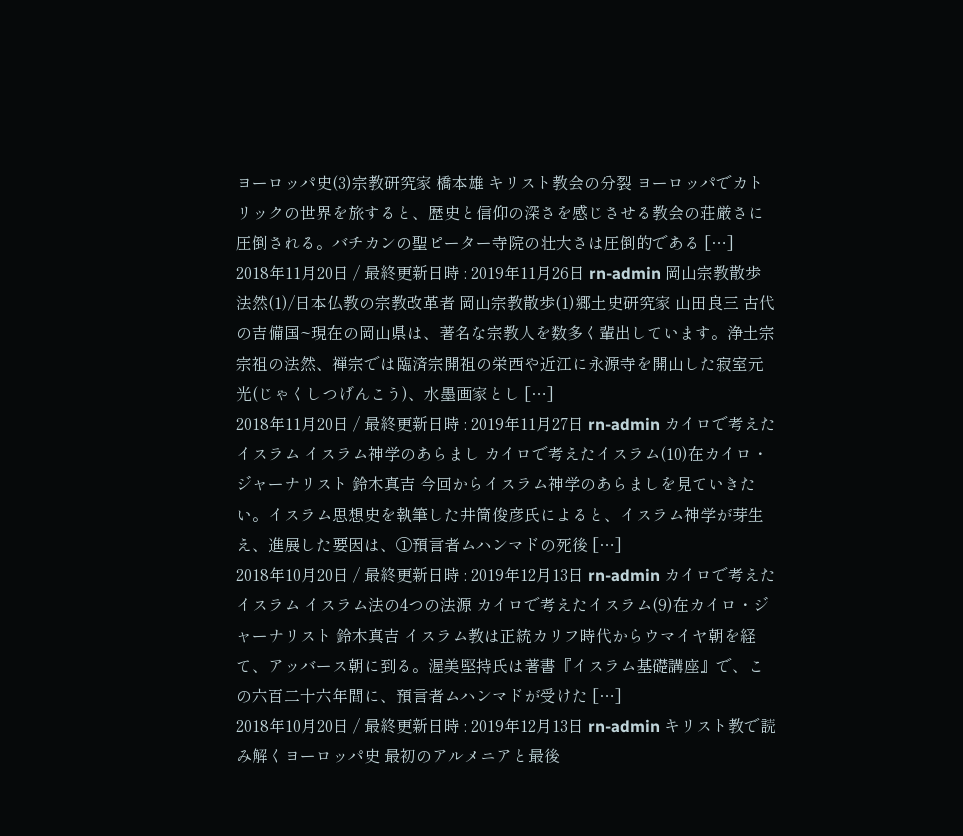ヨーロッパ史(3)宗教研究家 橋本雄 キリスト教会の分裂 ヨーロッパでカトリックの世界を旅すると、歴史と信仰の深さを感じさせる教会の荘厳さに圧倒される。バチカンの聖ピーター寺院の壮大さは圧倒的である […]
2018年11月20日 / 最終更新日時 : 2019年11月26日 rn-admin 岡山宗教散歩 法然(1)/日本仏教の宗教改革者 岡山宗教散歩(1)郷土史研究家 山田良三 古代の吉備国~現在の岡山県は、著名な宗教人を数多く輩出しています。浄土宗宗祖の法然、禅宗では臨済宗開祖の栄西や近江に永源寺を開山した寂室元光(じゃくしつげんこう)、水墨画家とし […]
2018年11月20日 / 最終更新日時 : 2019年11月27日 rn-admin カイロで考えたイスラム イスラム神学のあらまし カイロで考えたイスラム(10)在カイロ・ジャーナリスト 鈴木真吉 今回からイスラム神学のあらましを見ていきたい。イスラム思想史を執筆した井筒俊彦氏によると、イスラム神学が芽生え、進展した要因は、①預言者ムハンマドの死後 […]
2018年10月20日 / 最終更新日時 : 2019年12月13日 rn-admin カイロで考えたイスラム イスラム法の4つの法源 カイロで考えたイスラム(9)在カイロ・ジャーナリスト 鈴木真吉 イスラム教は正統カリフ時代からウマイヤ朝を経て、アッバース朝に到る。渥美堅持氏は著書『イスラム基礎講座』で、この六百二十六年間に、預言者ムハンマドが受けた […]
2018年10月20日 / 最終更新日時 : 2019年12月13日 rn-admin キリスト教で読み解くヨーロッパ史 最初のアルメニアと最後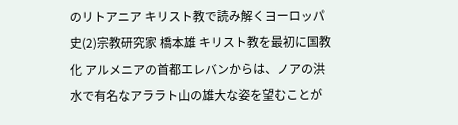のリトアニア キリスト教で読み解くヨーロッパ史(2)宗教研究家 橋本雄 キリスト教を最初に国教化 アルメニアの首都エレバンからは、ノアの洪水で有名なアララト山の雄大な姿を望むことが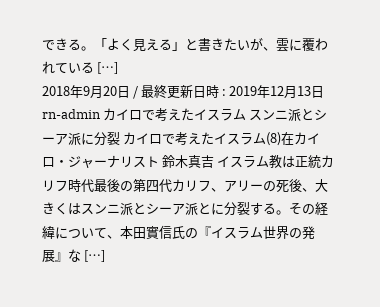できる。「よく見える」と書きたいが、雲に覆われている […]
2018年9月20日 / 最終更新日時 : 2019年12月13日 rn-admin カイロで考えたイスラム スンニ派とシーア派に分裂 カイロで考えたイスラム(8)在カイロ・ジャーナリスト 鈴木真吉 イスラム教は正統カリフ時代最後の第四代カリフ、アリーの死後、大きくはスンニ派とシーア派とに分裂する。その経緯について、本田實信氏の『イスラム世界の発展』な […]